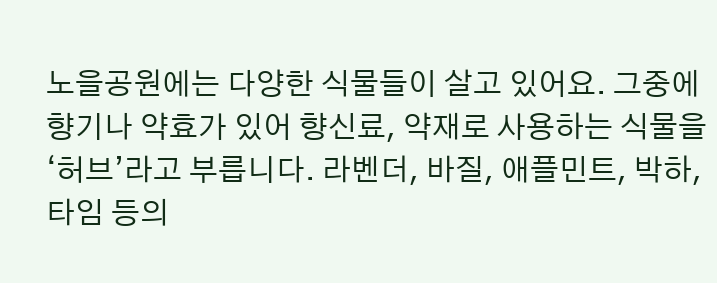노을공원에는 다양한 식물들이 살고 있어요. 그중에 향기나 약효가 있어 향신료, 약재로 사용하는 식물을 ‘허브’라고 부릅니다. 라벤더, 바질, 애플민트, 박하, 타임 등의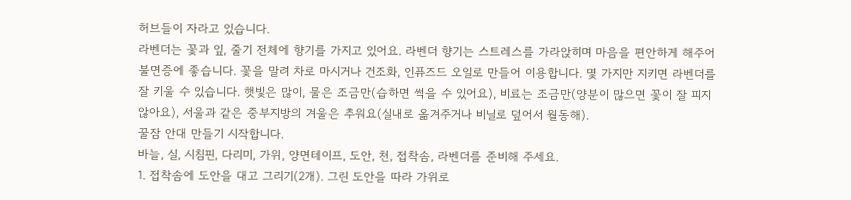허브들이 자라고 있습니다.
라벤더는 꽃과 잎, 줄기 전체에 향기를 가지고 있어요. 라벤더 향기는 스트레스를 가라앉히며 마음을 편안하게 해주어 불면증에 좋습니다. 꽃을 말려 차로 마시거나 건조화, 인퓨즈드 오일로 만들어 이용합니다. 몇 가지만 지키면 라벤더를 잘 키울 수 있습니다. 햇빛은 많이, 물은 조금만(습하면 썩을 수 있어요), 비료는 조금만(양분이 많으면 꽃이 잘 피지 않아요), 서울과 같은 중부지방의 겨울은 추워요(실내로 옮겨주거나 비닐로 덮어서 월동해).
꿀잠 안대 만들기 시작합니다.
바늘, 실, 시침핀, 다리미, 가위, 양면테이프, 도안, 천, 접착솜, 라벤더를 준비해 주세요.
1. 접착솜에 도안을 대고 그리기(2개). 그린 도안을 따라 가위로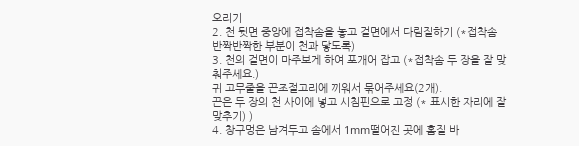오리기
2. 천 뒷면 중앙에 접착솜을 놓고 겉면에서 다림질하기 (*접착솜 반짝반짝한 부분이 천과 닿도록)
3. 천의 겉면이 마주보게 하여 포개어 잡고 (*접착솜 두 장을 잘 맞춰주세요.)
귀 고무줄을 끈조절고리에 끼워서 묶어주세요(2개).
끈은 두 장의 천 사이에 넣고 시침핀으로 고정 (* 표시한 자리에 잘 맞추기) )
4. 창구멍은 남겨두고 솜에서 1mm떨어진 곳에 홈질 바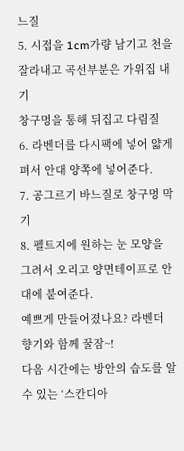느질
5. 시접을 1cm가량 남기고 천을 잘라내고 곡선부분은 가위집 내기
창구멍을 통해 뒤집고 다림질
6. 라벤더를 다시팩에 넣어 얇게 펴서 안대 양쪽에 넣어준다.
7. 공그르기 바느질로 창구멍 막기
8. 펠트지에 원하는 눈 모양을 그려서 오리고 양면테이프로 안대에 붙여준다.
예쁘게 만들어졌나요? 라벤더 향기와 함께 꿀잠~!
다음 시간에는 방안의 습도를 알 수 있는 ‘스칸디아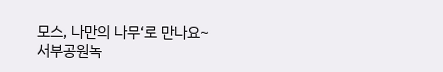모스, 나만의 나무‘로 만나요~
서부공원녹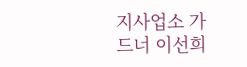지사업소 가드너 이선희